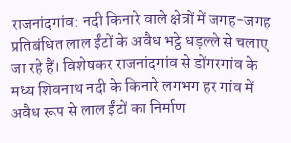राजनांदगांव: नदी किनारे वाले क्षेत्रों में जगह-जगह प्रतिबंधित लाल ईंटों के अवैध भट्ठे धड़ल्ले से चलाए जा रहे हैं। विशेषकर राजनांदगांव से डोंगरगांव के मध्य शिवनाथ नदी के किनारे लगभग हर गांव में अवैध रूप से लाल ईंटों का निर्माण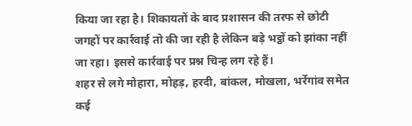किया जा रहा है। शिकायतों के बाद प्रशासन की तरफ से छोटी जगहों पर कार्रवाई तो की जा रही है लेकिन बड़े भट्ठों को झांका नहीं जा रहा। इससे कार्रवाई पर प्रश्न चिन्ह लग रहे हैं।
शहर से लगे मोहारा, मोहड़, हरदी, बांकल, मोखला, भर्रेगांव समेत कई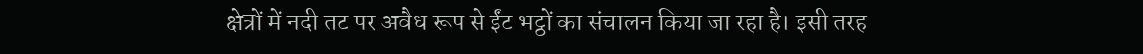क्षेत्रों में नदी तट पर अवैध रूप से ईंट भट्ठों का संचालन किया जा रहा है। इसी तरह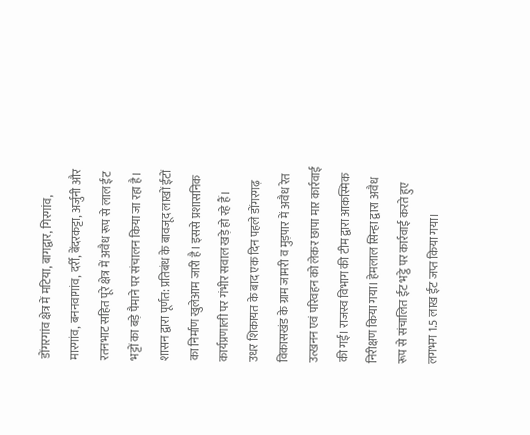डोंगरगांव क्षेत्र में मटिया, बागद्वार, गिरगांव, मारगांव, बननवागांव, दर्री, बेंदरकट्टा, अर्जुनी और रतनभाट सहित पूरे क्षेत्र में अवैध रूप से लाल ईंट भट्टों का बड़े पैमाने पर संचालन किया जा रहा है। शासन द्वारा पूर्णत: प्रतिबंध के बावजूद लाखों ईंटों का निर्माण खुलेआम जारी है। इससे प्रशासनिक कार्यप्रणाली पर गंभीर सवाल खड़े हो रहे हैं।
उधर शिकायत के बाद एक दिन पहले डोंगरगढ़ विकासखंड के ग्राम जामरी व मुड़पार में अवैध रेत उत्खनन एवं परिवहन को लेकर छापा मार कार्रवाई की गई। राजस्व विभाग की टीम द्वारा आकस्मिक निरीक्षण किया गया। हेमलाल सिन्हा द्वारा अवैध रूप से संचालित ईंट भट्ठे पर कार्रवाई करते हुए लगभग 1.5 लाख ईंट जप्त किया गया।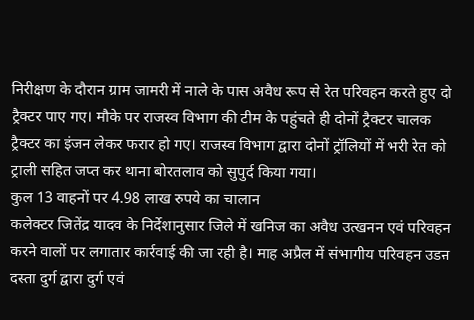निरीक्षण के दौरान ग्राम जामरी में नाले के पास अवैध रूप से रेत परिवहन करते हुए दो ट्रैक्टर पाए गए। मौके पर राजस्व विभाग की टीम के पहुंचते ही दोनों ट्रैक्टर चालक ट्रैक्टर का इंजन लेकर फरार हो गए। राजस्व विभाग द्वारा दोनों ट्रॉलियों में भरी रेत को ट्राली सहित जप्त कर थाना बोरतलाव को सुपुर्द किया गया।
कुल 13 वाहनों पर 4.98 लाख रुपये का चालान
कलेक्टर जितेंद्र यादव के निर्देशानुसार जिले में खनिज का अवैध उत्खनन एवं परिवहन करने वालों पर लगातार कार्रवाई की जा रही है। माह अप्रैल में संभागीय परिवहन उडऩ दस्ता दुर्ग द्वारा दुर्ग एवं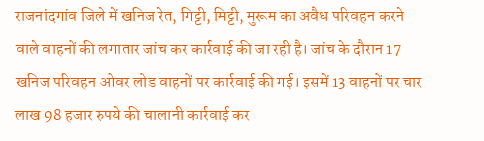राजनांदगांव जिले में खनिज रेत, गिट्टी, मिट्टी, मुरूम का अवैध परिवहन करने वाले वाहनों की लगातार जांच कर कार्रवाई की जा रही है। जांच के दौरान 17 खनिज परिवहन ओवर लोड वाहनों पर कार्रवाई की गई। इसमें 13 वाहनों पर चार लाख 98 हजार रुपये की चालानी कार्रवाई कर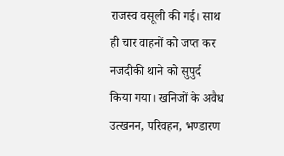राजस्व वसूली की गई। साथ ही चार वाहनों को जप्त कर नजदीकी थाने को सुपुर्द किया गया। खनिजों के अवैध उत्खनन, परिवहन, भण्डारण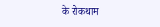के रोकथाम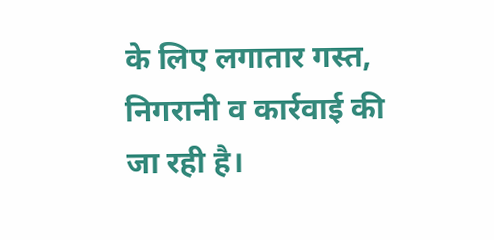के लिए लगातार गस्त, निगरानी व कार्रवाई की जा रही है।